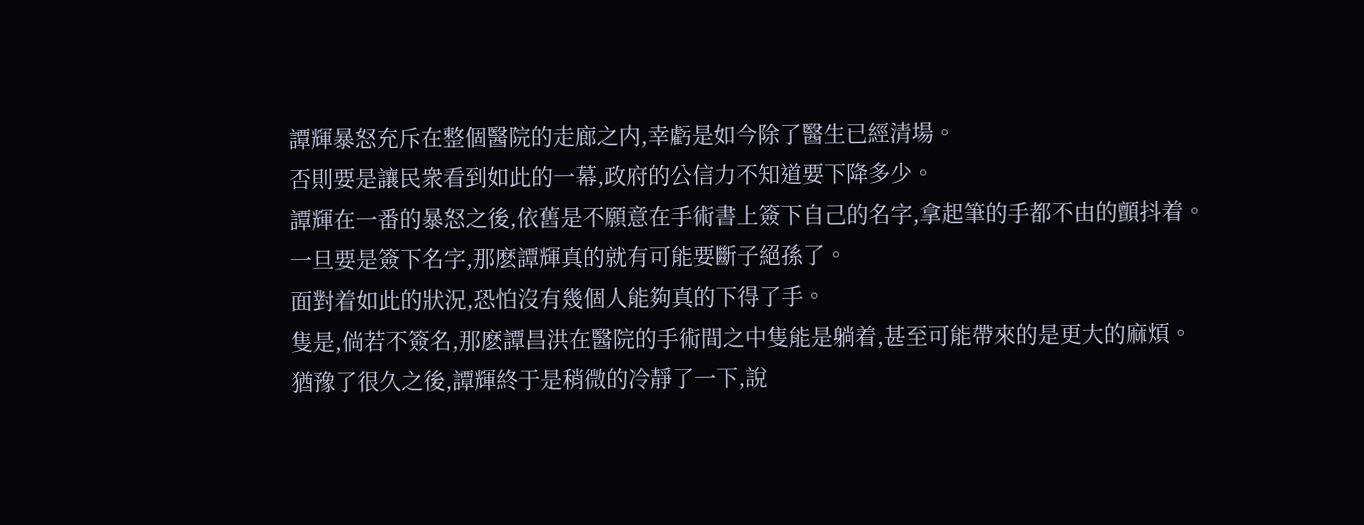譚輝暴怒充斥在整個醫院的走廊之内,幸虧是如今除了醫生已經清場。
否則要是讓民衆看到如此的一幕,政府的公信力不知道要下降多少。
譚輝在一番的暴怒之後,依舊是不願意在手術書上簽下自己的名字,拿起筆的手都不由的顫抖着。
一旦要是簽下名字,那麽譚輝真的就有可能要斷子絕孫了。
面對着如此的狀況,恐怕沒有幾個人能夠真的下得了手。
隻是,倘若不簽名,那麽譚昌洪在醫院的手術間之中隻能是躺着,甚至可能帶來的是更大的麻煩。
猶豫了很久之後,譚輝終于是稍微的冷靜了一下,說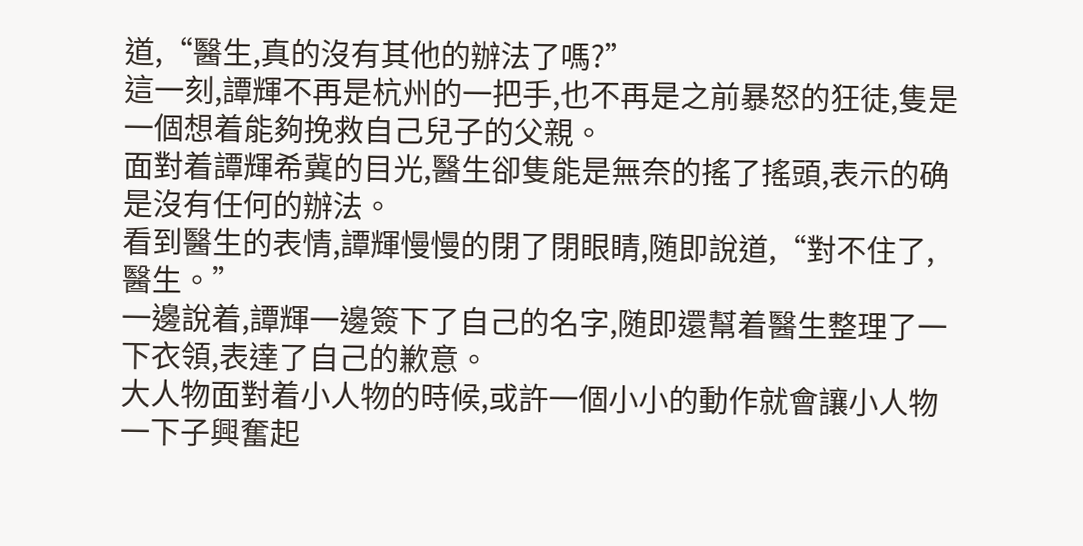道,“醫生,真的沒有其他的辦法了嗎?”
這一刻,譚輝不再是杭州的一把手,也不再是之前暴怒的狂徒,隻是一個想着能夠挽救自己兒子的父親。
面對着譚輝希冀的目光,醫生卻隻能是無奈的搖了搖頭,表示的确是沒有任何的辦法。
看到醫生的表情,譚輝慢慢的閉了閉眼睛,随即說道,“對不住了,醫生。”
一邊說着,譚輝一邊簽下了自己的名字,随即還幫着醫生整理了一下衣領,表達了自己的歉意。
大人物面對着小人物的時候,或許一個小小的動作就會讓小人物一下子興奮起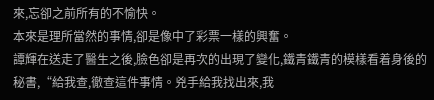來,忘卻之前所有的不愉快。
本來是理所當然的事情,卻是像中了彩票一樣的興奮。
譚輝在送走了醫生之後,臉色卻是再次的出現了變化,鐵青鐵青的模樣看着身後的秘書,“給我查,徹查這件事情。兇手給我找出來,我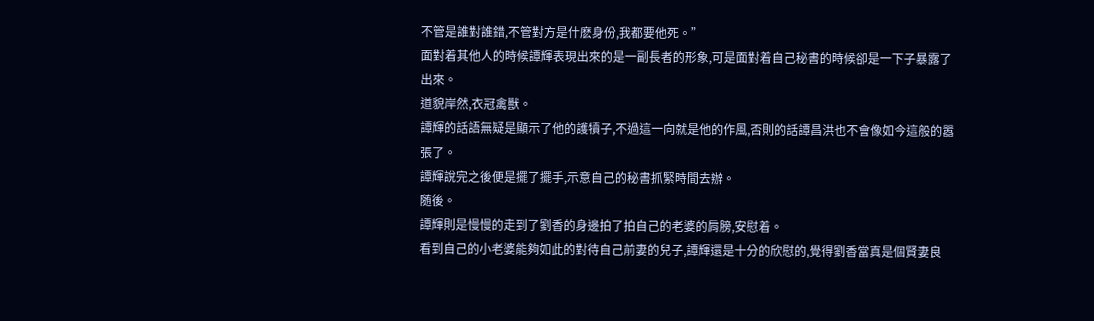不管是誰對誰錯,不管對方是什麽身份,我都要他死。”
面對着其他人的時候譚輝表現出來的是一副長者的形象,可是面對着自己秘書的時候卻是一下子暴露了出來。
道貌岸然,衣冠禽獸。
譚輝的話語無疑是顯示了他的護犢子,不過這一向就是他的作風,否則的話譚昌洪也不會像如今這般的嚣張了。
譚輝說完之後便是擺了擺手,示意自己的秘書抓緊時間去辦。
随後。
譚輝則是慢慢的走到了劉香的身邊拍了拍自己的老婆的肩膀,安慰着。
看到自己的小老婆能夠如此的對待自己前妻的兒子,譚輝還是十分的欣慰的,覺得劉香當真是個賢妻良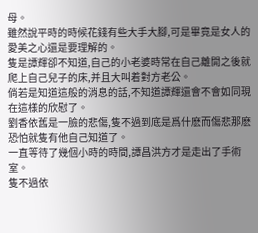母。
雖然說平時的時候花錢有些大手大腳,可是畢竟是女人的愛美之心還是要理解的。
隻是譚輝卻不知道,自己的小老婆時常在自己離開之後就爬上自己兒子的床,并且大叫着對方老公。
倘若是知道這般的消息的話,不知道譚輝還會不會如同現在這樣的欣慰了。
劉香依舊是一臉的悲傷,隻不過到底是爲什麽而傷悲那麽恐怕就隻有他自己知道了。
一直等待了幾個小時的時間,譚昌洪方才是走出了手術室。
隻不過依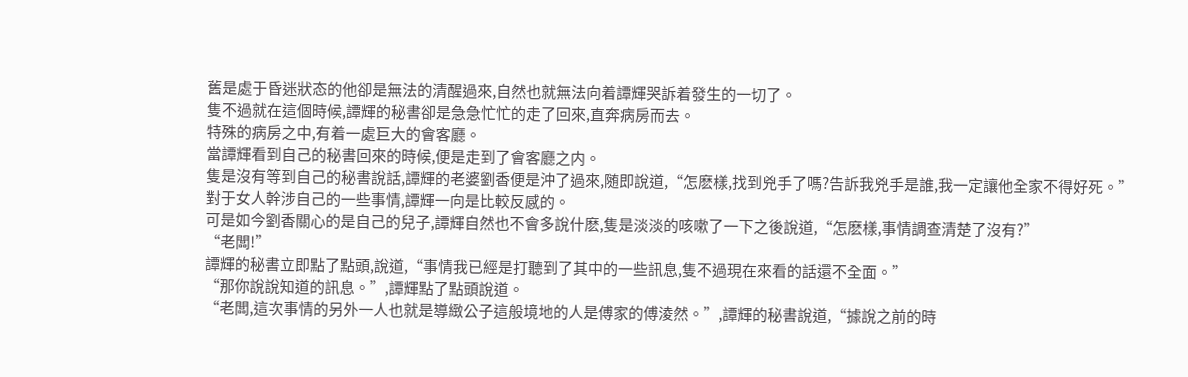舊是處于昏迷狀态的他卻是無法的清醒過來,自然也就無法向着譚輝哭訴着發生的一切了。
隻不過就在這個時候,譚輝的秘書卻是急急忙忙的走了回來,直奔病房而去。
特殊的病房之中,有着一處巨大的會客廳。
當譚輝看到自己的秘書回來的時候,便是走到了會客廳之内。
隻是沒有等到自己的秘書說話,譚輝的老婆劉香便是沖了過來,随即說道,“怎麽樣,找到兇手了嗎?告訴我兇手是誰,我一定讓他全家不得好死。”
對于女人幹涉自己的一些事情,譚輝一向是比較反感的。
可是如今劉香關心的是自己的兒子,譚輝自然也不會多說什麽,隻是淡淡的咳嗽了一下之後說道,“怎麽樣,事情調查清楚了沒有?”
“老闆!”
譚輝的秘書立即點了點頭,說道,“事情我已經是打聽到了其中的一些訊息,隻不過現在來看的話還不全面。”
“那你說說知道的訊息。”,譚輝點了點頭說道。
“老闆,這次事情的另外一人也就是導緻公子這般境地的人是傅家的傅淩然。”,譚輝的秘書說道,“據說之前的時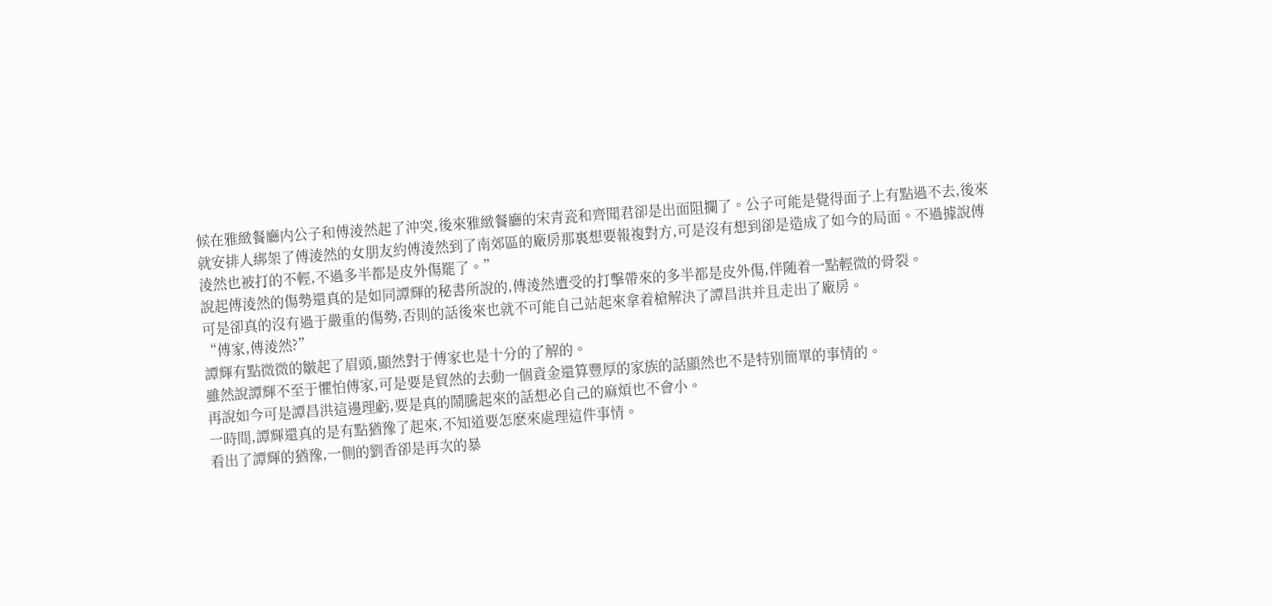候在雅緻餐廳内公子和傅淩然起了沖突,後來雅緻餐廳的宋青瓷和齊聞君卻是出面阻攔了。公子可能是覺得面子上有點過不去,後來就安排人綁架了傅淩然的女朋友約傅淩然到了南郊區的廠房那裏想要報複對方,可是沒有想到卻是造成了如今的局面。不過據說傅淩然也被打的不輕,不過多半都是皮外傷罷了。”
說起傅淩然的傷勢還真的是如同譚輝的秘書所說的,傅淩然遭受的打擊帶來的多半都是皮外傷,伴随着一點輕微的骨裂。
可是卻真的沒有過于嚴重的傷勢,否則的話後來也就不可能自己站起來拿着槍解決了譚昌洪并且走出了廠房。
“傅家,傅淩然?”
譚輝有點微微的皺起了眉頭,顯然對于傅家也是十分的了解的。
雖然說譚輝不至于懼怕傅家,可是要是貿然的去動一個資金還算豐厚的家族的話顯然也不是特别簡單的事情的。
再說如今可是譚昌洪這邊理虧,要是真的鬧騰起來的話想必自己的麻煩也不會小。
一時間,譚輝還真的是有點猶豫了起來,不知道要怎麽來處理這件事情。
看出了譚輝的猶豫,一側的劉香卻是再次的暴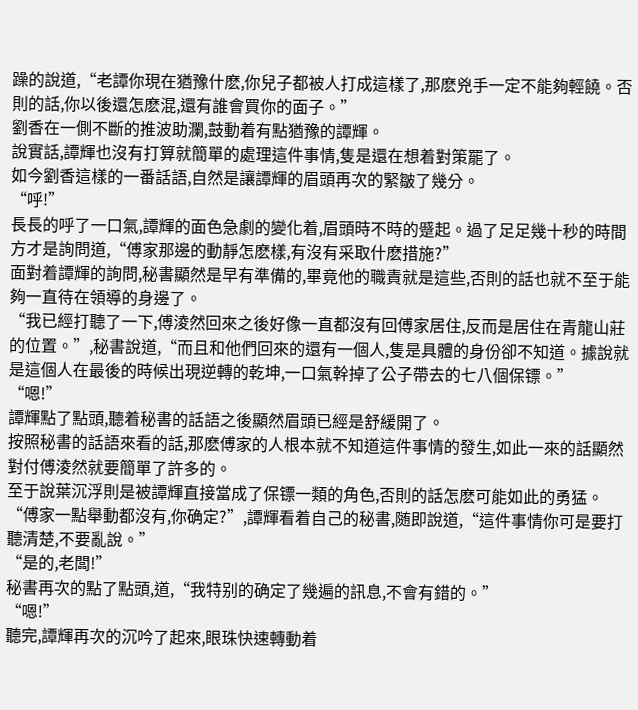躁的說道,“老譚你現在猶豫什麽,你兒子都被人打成這樣了,那麽兇手一定不能夠輕饒。否則的話,你以後還怎麽混,還有誰會買你的面子。”
劉香在一側不斷的推波助瀾,鼓動着有點猶豫的譚輝。
說實話,譚輝也沒有打算就簡單的處理這件事情,隻是還在想着對策罷了。
如今劉香這樣的一番話語,自然是讓譚輝的眉頭再次的緊皺了幾分。
“呼!”
長長的呼了一口氣,譚輝的面色急劇的變化着,眉頭時不時的蹙起。過了足足幾十秒的時間方才是詢問道,“傅家那邊的動靜怎麽樣,有沒有采取什麽措施?”
面對着譚輝的詢問,秘書顯然是早有準備的,畢竟他的職責就是這些,否則的話也就不至于能夠一直待在領導的身邊了。
“我已經打聽了一下,傅淩然回來之後好像一直都沒有回傅家居住,反而是居住在青龍山莊的位置。”,秘書說道,“而且和他們回來的還有一個人,隻是具體的身份卻不知道。據說就是這個人在最後的時候出現逆轉的乾坤,一口氣幹掉了公子帶去的七八個保镖。”
“嗯!”
譚輝點了點頭,聽着秘書的話語之後顯然眉頭已經是舒緩開了。
按照秘書的話語來看的話,那麽傅家的人根本就不知道這件事情的發生,如此一來的話顯然對付傅淩然就要簡單了許多的。
至于說葉沉浮則是被譚輝直接當成了保镖一類的角色,否則的話怎麽可能如此的勇猛。
“傅家一點舉動都沒有,你确定?”,譚輝看着自己的秘書,随即說道,“這件事情你可是要打聽清楚,不要亂說。”
“是的,老闆!”
秘書再次的點了點頭,道,“我特别的确定了幾遍的訊息,不會有錯的。”
“嗯!”
聽完,譚輝再次的沉吟了起來,眼珠快速轉動着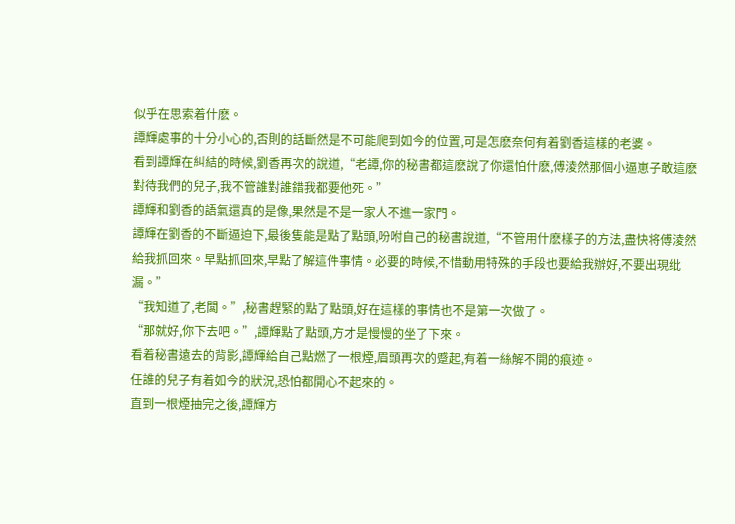似乎在思索着什麽。
譚輝處事的十分小心的,否則的話斷然是不可能爬到如今的位置,可是怎麽奈何有着劉香這樣的老婆。
看到譚輝在糾結的時候,劉香再次的說道,“老譚,你的秘書都這麽說了你還怕什麽,傅淩然那個小逼崽子敢這麽對待我們的兒子,我不管誰對誰錯我都要他死。”
譚輝和劉香的語氣還真的是像,果然是不是一家人不進一家門。
譚輝在劉香的不斷逼迫下,最後隻能是點了點頭,吩咐自己的秘書說道,“不管用什麽樣子的方法,盡快将傅淩然給我抓回來。早點抓回來,早點了解這件事情。必要的時候,不惜動用特殊的手段也要給我辦好,不要出現纰漏。”
“我知道了,老闆。”,秘書趕緊的點了點頭,好在這樣的事情也不是第一次做了。
“那就好,你下去吧。”,譚輝點了點頭,方才是慢慢的坐了下來。
看着秘書遠去的背影,譚輝給自己點燃了一根煙,眉頭再次的蹙起,有着一絲解不開的痕迹。
任誰的兒子有着如今的狀況,恐怕都開心不起來的。
直到一根煙抽完之後,譚輝方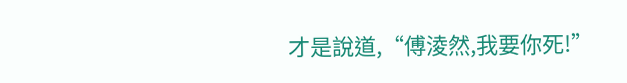才是說道,“傅淩然,我要你死!”